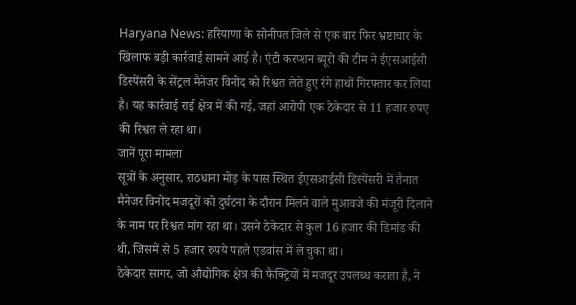Haryana News: हरियाणा के सोनीपत जिले से एक बार फिर भ्रष्टाचार के खिलाफ बड़ी कार्रवाई सामने आई है। एंटी करप्शन ब्यूरो की टीम ने ईएसआईसी डिस्पेंसरी के सेंट्रल मैनेजर विनोद को रिश्वत लेते हुए रंगे हाथों गिरफ्तार कर लिया है। यह कार्रवाई राई क्षेत्र में की गई, जहां आरोपी एक ठेकेदार से 11 हजार रुपए की रिश्वत ले रहा था।
जानें पूरा मामला
सूत्रों के अनुसार, राठधाना मोड़ के पास स्थित ईएसआईसी डिस्पेंसरी में तैनात मैनेजर विनोद मजदूरों को दुर्घटना के दौरान मिलने वाले मुआवजे की मंजूरी दिलाने के नाम पर रिश्वत मांग रहा था। उसने ठेकेदार से कुल 16 हजार की डिमांड की थी, जिसमें से 5 हजार रुपये पहले एडवांस में ले चुका था।
ठेकेदार सागर, जो औद्योगिक क्षेत्र की फैक्ट्रियों में मजदूर उपलब्ध कराता है, ने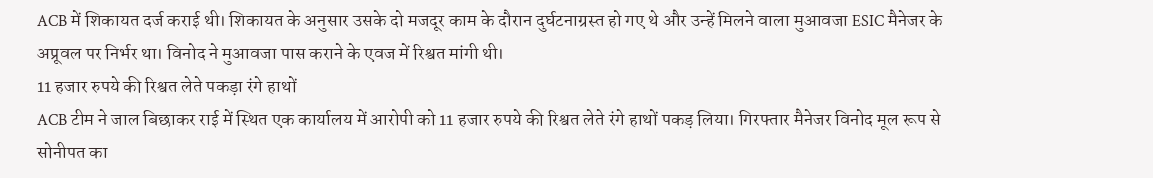ACB में शिकायत दर्ज कराई थी। शिकायत के अनुसार उसके दो मजदूर काम के दौरान दुर्घटनाग्रस्त हो गए थे और उन्हें मिलने वाला मुआवजा ESIC मैनेजर के अप्रूवल पर निर्भर था। विनोद ने मुआवजा पास कराने के एवज में रिश्वत मांगी थी।
11 हजार रुपये की रिश्वत लेते पकड़ा रंगे हाथों
ACB टीम ने जाल बिछाकर राई में स्थित एक कार्यालय में आरोपी को 11 हजार रुपये की रिश्वत लेते रंगे हाथों पकड़ लिया। गिरफ्तार मैनेजर विनोद मूल रूप से सोनीपत का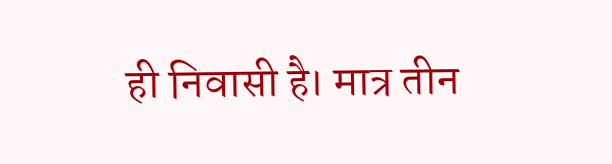ही निवासी है। मात्र तीन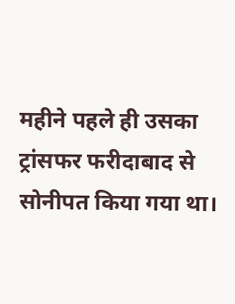महीने पहले ही उसका ट्रांसफर फरीदाबाद से सोनीपत किया गया था।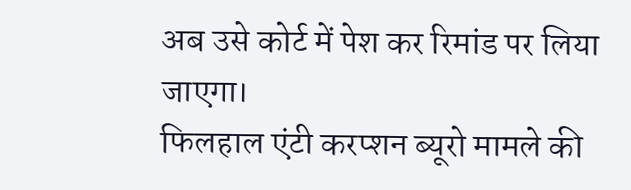अब उसे कोर्ट में पेश कर रिमांड पर लिया जाएगा।
फिलहाल एंटी करप्शन ब्यूरो मामले की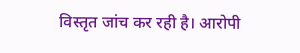विस्तृत जांच कर रही है। आरोपी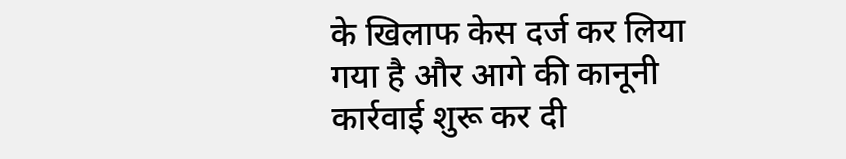के खिलाफ केस दर्ज कर लिया गया है और आगे की कानूनी कार्रवाई शुरू कर दी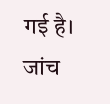गई है। जांच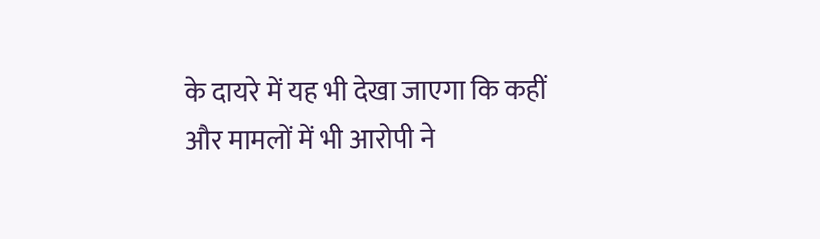के दायरे में यह भी देखा जाएगा कि कहीं और मामलों में भी आरोपी ने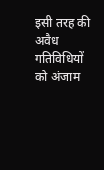इसी तरह की अवैध गतिविधियों को अंजाम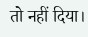तो नहीं दिया।